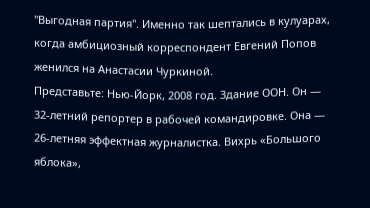"Выгодная партия". Именно так шептались в кулуарах, когда амбициозный корреспондент Евгений Попов женился на Анастасии Чуркиной.
Представьте: Нью-Йорк, 2008 год. Здание ООН. Он — 32-летний репортер в рабочей командировке. Она — 26-летняя эффектная журналистка. Вихрь «Большого яблока»,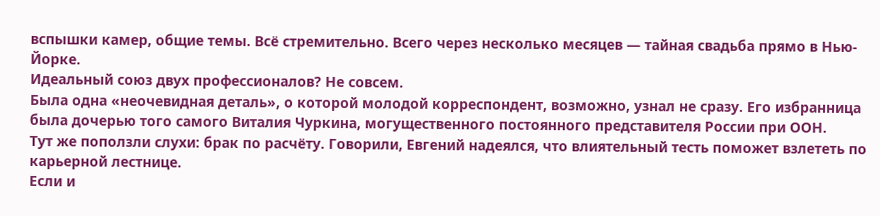вспышки камер, общие темы. Всё стремительно. Всего через несколько месяцев — тайная свадьба прямо в Нью-Йорке.
Идеальный союз двух профессионалов? Не совсем.
Была одна «неочевидная деталь», о которой молодой корреспондент, возможно, узнал не сразу. Его избранница была дочерью того самого Виталия Чуркина, могущественного постоянного представителя России при ООН.
Тут же поползли слухи: брак по расчёту. Говорили, Евгений надеялся, что влиятельный тесть поможет взлететь по карьерной лестнице.
Если и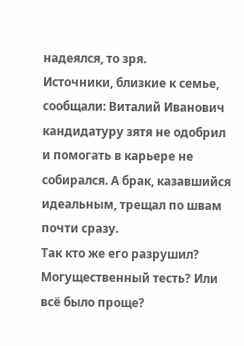надеялся, то зря.
Источники, близкие к семье, сообщали: Виталий Иванович кандидатуру зятя не одобрил и помогать в карьере не собирался. А брак, казавшийся идеальным, трещал по швам почти сразу.
Так кто же его разрушил? Могущественный тесть? Или всё было проще?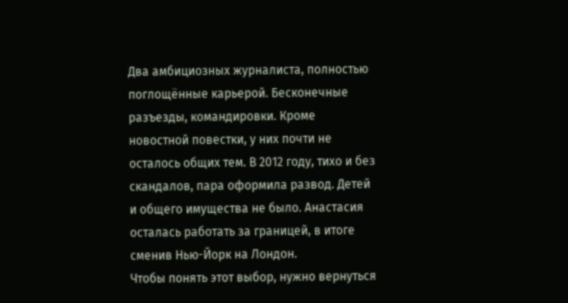Два амбициозных журналиста, полностью поглощённые карьерой. Бесконечные разъезды, командировки. Кроме новостной повестки, у них почти не осталось общих тем. В 2012 году, тихо и без скандалов, пара оформила развод. Детей и общего имущества не было. Анастасия осталась работать за границей, в итоге сменив Нью-Йорк на Лондон.
Чтобы понять этот выбор, нужно вернуться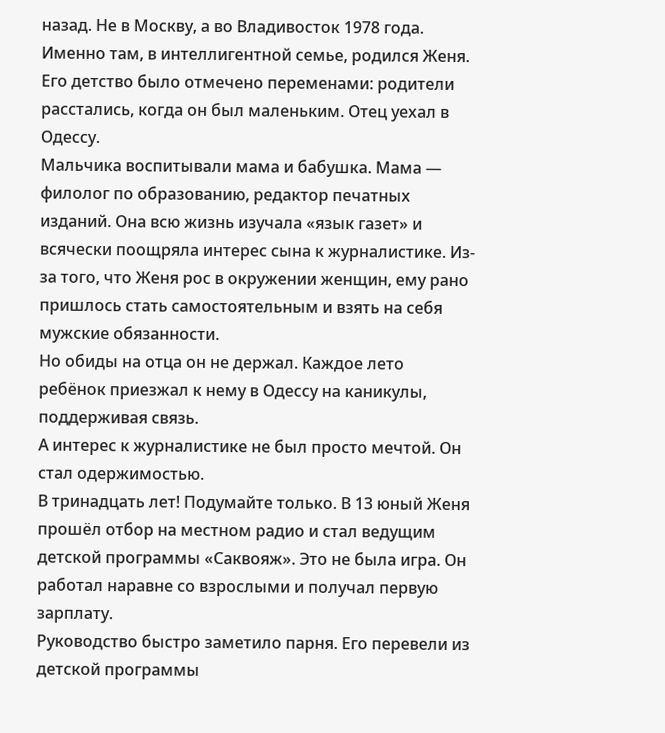назад. Не в Москву, а во Владивосток 1978 года.
Именно там, в интеллигентной семье, родился Женя. Его детство было отмечено переменами: родители расстались, когда он был маленьким. Отец уехал в Одессу.
Мальчика воспитывали мама и бабушка. Мама — филолог по образованию, редактор печатных изданий. Она всю жизнь изучала «язык газет» и всячески поощряла интерес сына к журналистике. Из-за того, что Женя рос в окружении женщин, ему рано пришлось стать самостоятельным и взять на себя мужские обязанности.
Но обиды на отца он не держал. Каждое лето ребёнок приезжал к нему в Одессу на каникулы, поддерживая связь.
А интерес к журналистике не был просто мечтой. Он стал одержимостью.
В тринадцать лет! Подумайте только. В 13 юный Женя прошёл отбор на местном радио и стал ведущим детской программы «Саквояж». Это не была игра. Он работал наравне со взрослыми и получал первую зарплату.
Руководство быстро заметило парня. Его перевели из детской программы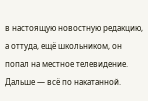в настоящую новостную редакцию, а оттуда, ещё школьником, он попал на местное телевидение.
Дальше — всё по накатанной.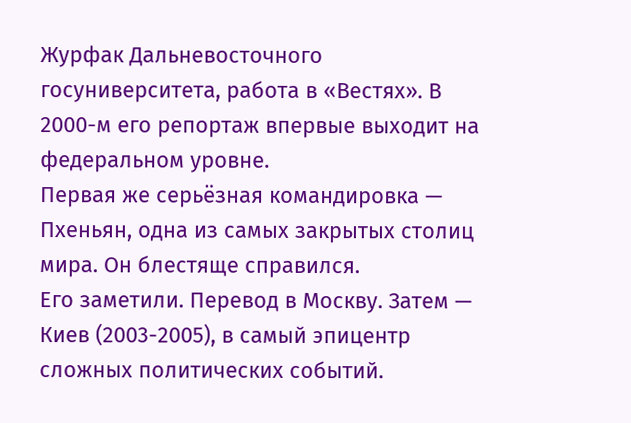Журфак Дальневосточного госуниверситета, работа в «Вестях». В 2000-м его репортаж впервые выходит на федеральном уровне.
Первая же серьёзная командировка — Пхеньян, одна из самых закрытых столиц мира. Он блестяще справился.
Его заметили. Перевод в Москву. Затем — Киев (2003-2005), в самый эпицентр сложных политических событий.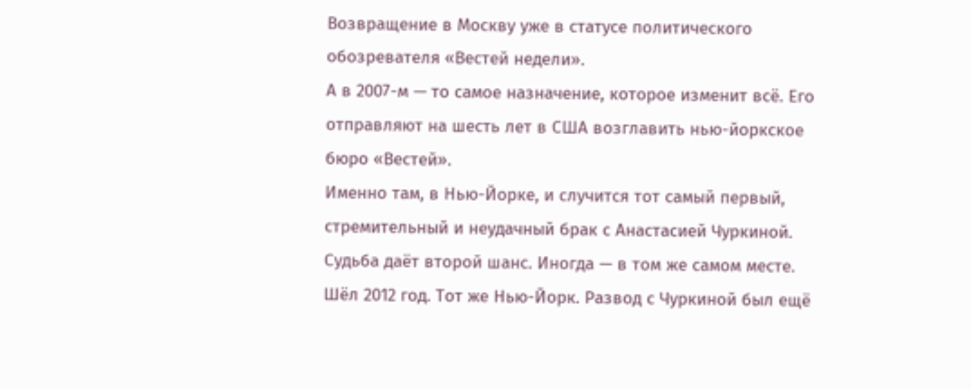Возвращение в Москву уже в статусе политического обозревателя «Вестей недели».
А в 2007-м — то самое назначение, которое изменит всё. Его отправляют на шесть лет в США возглавить нью-йоркское бюро «Вестей».
Именно там, в Нью-Йорке, и случится тот самый первый, стремительный и неудачный брак с Анастасией Чуркиной.
Судьба даёт второй шанс. Иногда — в том же самом месте.
Шёл 2012 год. Тот же Нью-Йорк. Развод с Чуркиной был ещё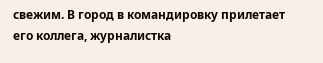свежим. В город в командировку прилетает его коллега, журналистка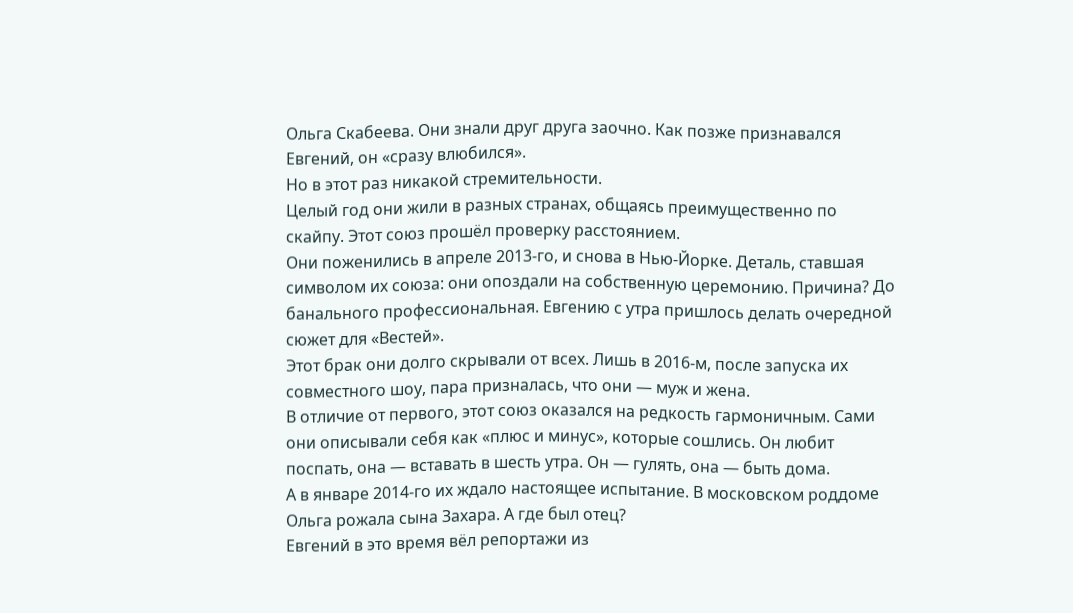Ольга Скабеева. Они знали друг друга заочно. Как позже признавался Евгений, он «сразу влюбился».
Но в этот раз никакой стремительности.
Целый год они жили в разных странах, общаясь преимущественно по скайпу. Этот союз прошёл проверку расстоянием.
Они поженились в апреле 2013-го, и снова в Нью-Йорке. Деталь, ставшая символом их союза: они опоздали на собственную церемонию. Причина? До банального профессиональная. Евгению с утра пришлось делать очередной сюжет для «Вестей».
Этот брак они долго скрывали от всех. Лишь в 2016-м, после запуска их совместного шоу, пара призналась, что они — муж и жена.
В отличие от первого, этот союз оказался на редкость гармоничным. Сами они описывали себя как «плюс и минус», которые сошлись. Он любит поспать, она — вставать в шесть утра. Он — гулять, она — быть дома.
А в январе 2014-го их ждало настоящее испытание. В московском роддоме Ольга рожала сына Захара. А где был отец?
Евгений в это время вёл репортажи из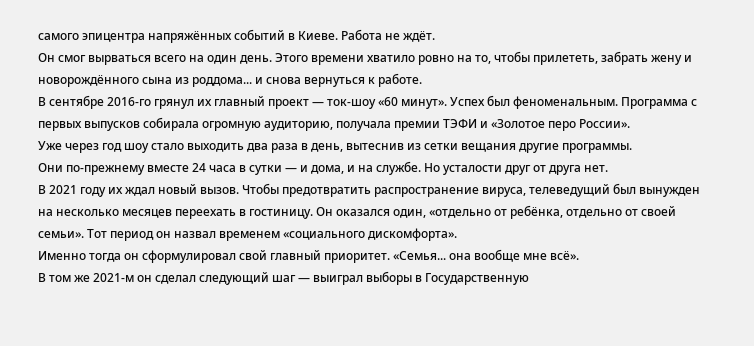самого эпицентра напряжённых событий в Киеве. Работа не ждёт.
Он смог вырваться всего на один день. Этого времени хватило ровно на то, чтобы прилететь, забрать жену и новорождённого сына из роддома... и снова вернуться к работе.
В сентябре 2016-го грянул их главный проект — ток-шоу «60 минут». Успех был феноменальным. Программа с первых выпусков собирала огромную аудиторию, получала премии ТЭФИ и «Золотое перо России».
Уже через год шоу стало выходить два раза в день, вытеснив из сетки вещания другие программы.
Они по-прежнему вместе 24 часа в сутки — и дома, и на службе. Но усталости друг от друга нет.
В 2021 году их ждал новый вызов. Чтобы предотвратить распространение вируса, телеведущий был вынужден на несколько месяцев переехать в гостиницу. Он оказался один, «отдельно от ребёнка, отдельно от своей семьи». Тот период он назвал временем «социального дискомфорта».
Именно тогда он сформулировал свой главный приоритет. «Семья... она вообще мне всё».
В том же 2021-м он сделал следующий шаг — выиграл выборы в Государственную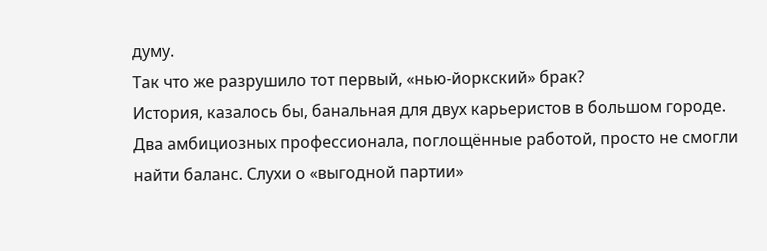думу.
Так что же разрушило тот первый, «нью-йоркский» брак?
История, казалось бы, банальная для двух карьеристов в большом городе. Два амбициозных профессионала, поглощённые работой, просто не смогли найти баланс. Слухи о «выгодной партии»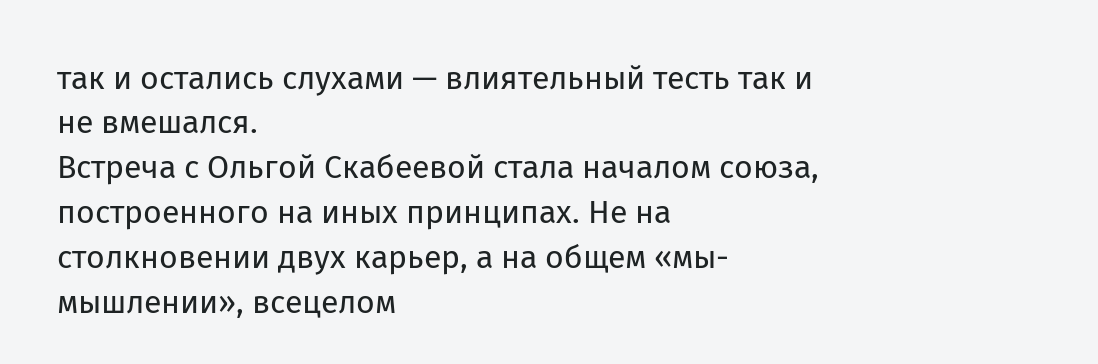так и остались слухами — влиятельный тесть так и не вмешался.
Встреча с Ольгой Скабеевой стала началом союза, построенного на иных принципах. Не на столкновении двух карьер, а на общем «мы-мышлении», всецелом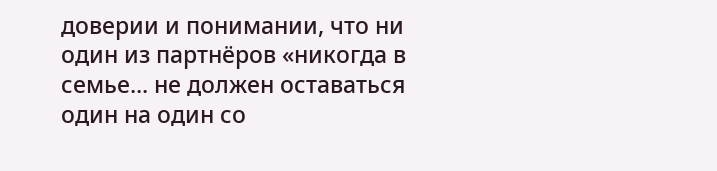доверии и понимании, что ни один из партнёров «никогда в семье... не должен оставаться один на один со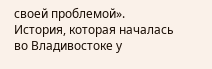своей проблемой».
История, которая началась во Владивостоке у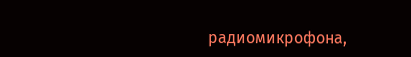радиомикрофона,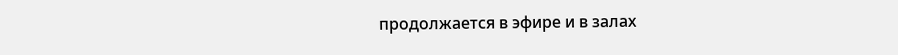продолжается в эфире и в залах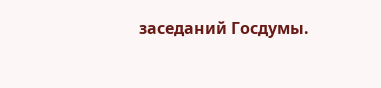заседаний Госдумы.